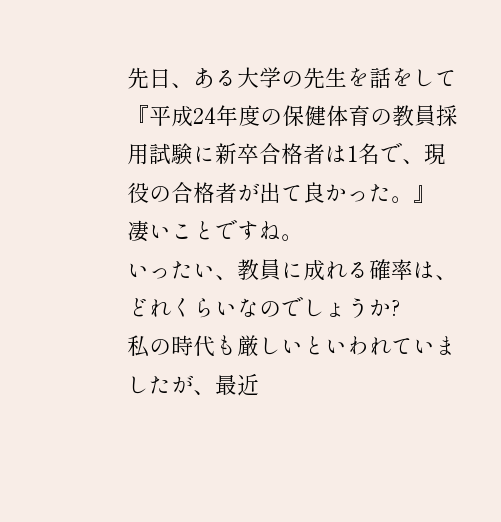先日、ある大学の先生を話をして
『平成24年度の保健体育の教員採用試験に新卒合格者は1名で、現役の合格者が出て良かった。』
凄いことですね。
いったい、教員に成れる確率は、どれくらいなのでしょうか?
私の時代も厳しいといわれていましたが、最近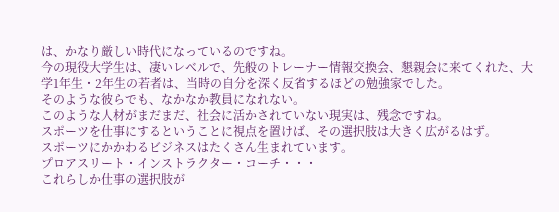は、かなり厳しい時代になっているのですね。
今の現役大学生は、凄いレベルで、先般のトレーナー情報交換会、懇親会に来てくれた、大学1年生・2年生の若者は、当時の自分を深く反省するほどの勉強家でした。
そのような彼らでも、なかなか教員になれない。
このような人材がまだまだ、社会に活かされていない現実は、残念ですね。
スポーツを仕事にするということに視点を置けば、その選択肢は大きく広がるはず。
スポーツにかかわるビジネスはたくさん生まれています。
プロアスリート・インストラクター・コーチ・・・
これらしか仕事の選択肢が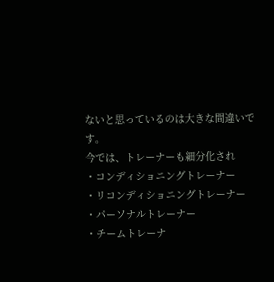ないと思っているのは大きな間違いです。
今では、トレーナーも細分化され
・コンディショニングトレーナー
・リコンディショニングトレーナー
・パーソナルトレーナー
・チームトレーナ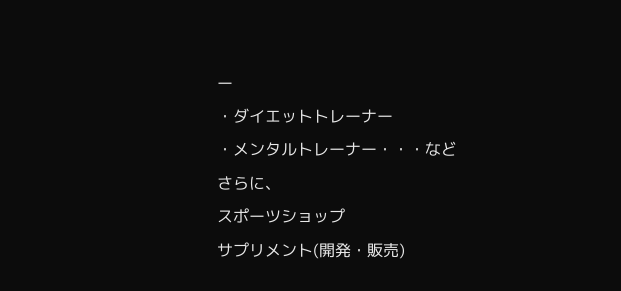ー
・ダイエットトレーナー
・メンタルトレーナー・・・など
さらに、
スポーツショップ
サプリメント(開発・販売)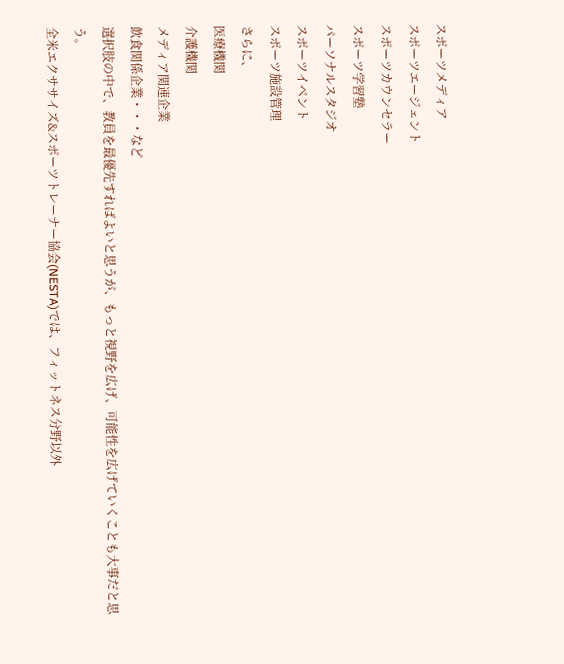スポーツメディア
スポーツエージェント
スポーツカウンセラー
スポーツ学習塾
パーソナルスタジオ
スポーツイベント
スポーツ施設管理
さらに、
医療機関
介護機関
メディア関連企業
飲食関係企業・・・など
選択肢の中で、教員を最優先すればよいと思うが、もっと視野を広げ、可能性を広げていくことも大事だと思う。
全米エクササイズ&スポーツトレーナー協会(NESTA)では、フィットネス分野以外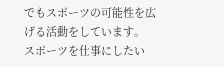でもスポーツの可能性を広げる活動をしています。
スポーツを仕事にしたい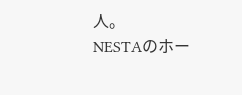人。
NESTAのホー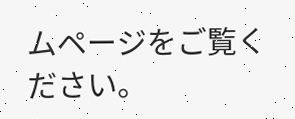ムページをご覧ください。